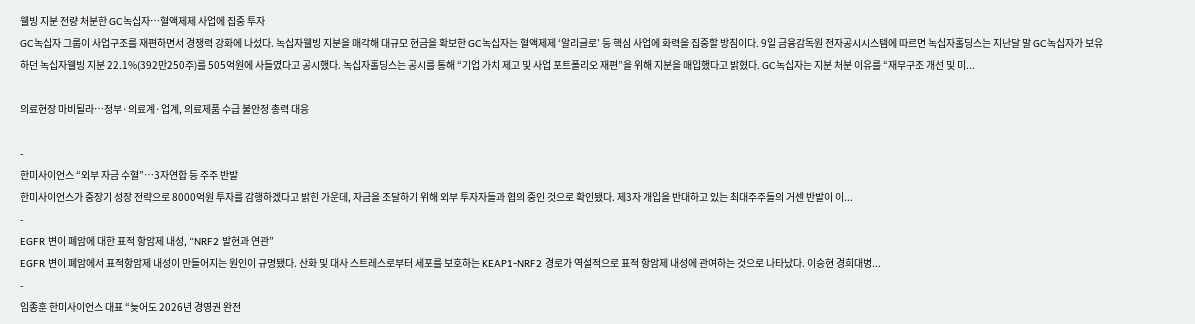웰빙 지분 전량 처분한 GC녹십자…혈액제제 사업에 집중 투자
GC녹십자 그룹이 사업구조를 재편하면서 경쟁력 강화에 나섰다. 녹십자웰빙 지분을 매각해 대규모 현금을 확보한 GC녹십자는 혈액제제 ‘알리글로’ 등 핵심 사업에 화력을 집중할 방침이다. 9일 금융감독원 전자공시시스템에 따르면 녹십자홀딩스는 지난달 말 GC녹십자가 보유하던 녹십자웰빙 지분 22.1%(392만250주)를 505억원에 사들였다고 공시했다. 녹십자홀딩스는 공시를 통해 “기업 가치 제고 및 사업 포트폴리오 재편”을 위해 지분을 매입했다고 밝혔다. GC녹십자는 지분 처분 이유를 “재무구조 개선 및 미...

의료현장 마비될라…정부·의료계·업계, 의료제품 수급 불안정 총력 대응

-
한미사이언스 “외부 자금 수혈”…3자연합 등 주주 반발
한미사이언스가 중장기 성장 전략으로 8000억원 투자를 감행하겠다고 밝힌 가운데, 자금을 조달하기 위해 외부 투자자들과 협의 중인 것으로 확인됐다. 제3자 개입을 반대하고 있는 최대주주들의 거센 반발이 이...
-
EGFR 변이 폐암에 대한 표적 항암제 내성, “NRF2 발현과 연관”
EGFR 변이 폐암에서 표적항암제 내성이 만들어지는 원인이 규명됐다. 산화 및 대사 스트레스로부터 세포를 보호하는 KEAP1-NRF2 경로가 역설적으로 표적 항암제 내성에 관여하는 것으로 나타났다. 이승현 경희대병...
-
임종훈 한미사이언스 대표 “늦어도 2026년 경영권 완전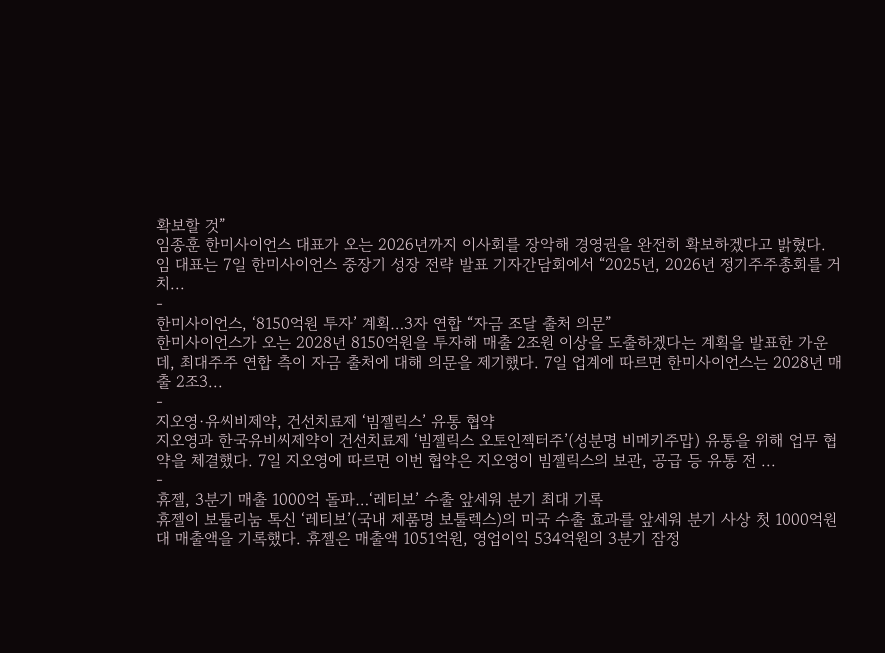확보할 것”
임종훈 한미사이언스 대표가 오는 2026년까지 이사회를 장악해 경영권을 완전히 확보하겠다고 밝혔다. 임 대표는 7일 한미사이언스 중장기 성장 전략 발표 기자간담회에서 “2025년, 2026년 정기주주총회를 거치...
-
한미사이언스, ‘8150억원 투자’ 계획…3자 연합 “자금 조달 출처 의문”
한미사이언스가 오는 2028년 8150억원을 투자해 매출 2조원 이상을 도출하겠다는 계획을 발표한 가운데, 최대주주 연합 측이 자금 출처에 대해 의문을 제기했다. 7일 업계에 따르면 한미사이언스는 2028년 매출 2조3...
-
지오영·유씨비제약, 건선치료제 ‘빔젤릭스’ 유통 협약
지오영과 한국유비씨제약이 건선치료제 ‘빔젤릭스 오토인젝터주’(성분명 비메키주맙) 유통을 위해 업무 협약을 체결했다. 7일 지오영에 따르면 이번 협약은 지오영이 빔젤릭스의 보관, 공급 등 유통 전 ...
-
휴젤, 3분기 매출 1000억 돌파…‘레티보’ 수출 앞세워 분기 최대 기록
휴젤이 보툴리눔 톡신 ‘레티보’(국내 제품명 보툴렉스)의 미국 수출 효과를 앞세워 분기 사상 첫 1000억원대 매출액을 기록했다. 휴젤은 매출액 1051억원, 영업이익 534억원의 3분기 잠정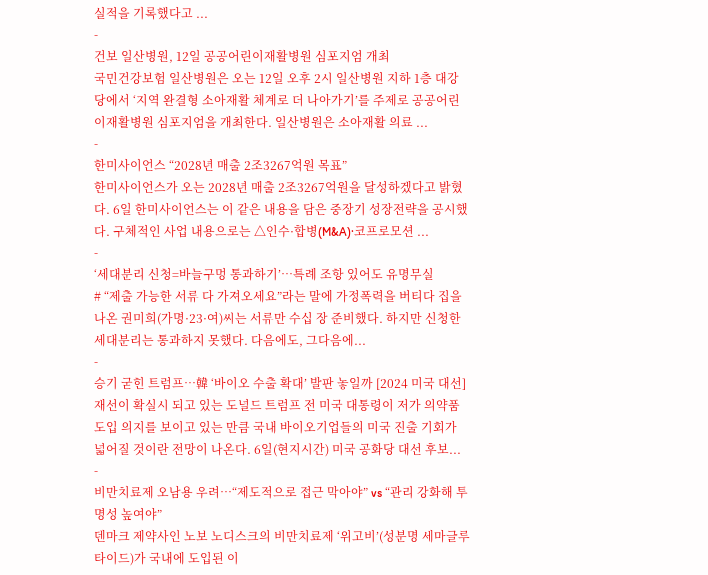실적을 기록했다고 ...
-
건보 일산병원, 12일 공공어린이재활병원 심포지엄 개최
국민건강보험 일산병원은 오는 12일 오후 2시 일산병원 지하 1층 대강당에서 ‘지역 완결형 소아재활 체계로 더 나아가기’를 주제로 공공어린이재활병원 심포지엄을 개최한다. 일산병원은 소아재활 의료 ...
-
한미사이언스 “2028년 매출 2조3267억원 목표”
한미사이언스가 오는 2028년 매출 2조3267억원을 달성하겠다고 밝혔다. 6일 한미사이언스는 이 같은 내용을 담은 중장기 성장전략을 공시했다. 구체적인 사업 내용으로는 △인수·합병(M&A)·코프로모션 ...
-
‘세대분리 신청=바늘구멍 통과하기’…특례 조항 있어도 유명무실
# “제출 가능한 서류 다 가져오세요”라는 말에 가정폭력을 버티다 집을 나온 권미희(가명·23·여)씨는 서류만 수십 장 준비했다. 하지만 신청한 세대분리는 통과하지 못했다. 다음에도, 그다음에...
-
승기 굳힌 트럼프…韓 ‘바이오 수출 확대’ 발판 놓일까 [2024 미국 대선]
재선이 확실시 되고 있는 도널드 트럼프 전 미국 대통령이 저가 의약품 도입 의지를 보이고 있는 만큼 국내 바이오기업들의 미국 진출 기회가 넓어질 것이란 전망이 나온다. 6일(현지시간) 미국 공화당 대선 후보...
-
비만치료제 오남용 우려…“제도적으로 접근 막아야” vs “관리 강화해 투명성 높여야”
덴마크 제약사인 노보 노디스크의 비만치료제 ‘위고비’(성분명 세마글루타이드)가 국내에 도입된 이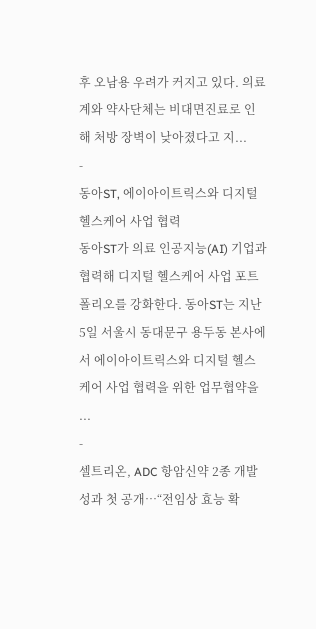후 오남용 우려가 커지고 있다. 의료계와 약사단체는 비대면진료로 인해 처방 장벽이 낮아졌다고 지...
-
동아ST, 에이아이트릭스와 디지털 헬스케어 사업 협력
동아ST가 의료 인공지능(AI) 기업과 협력해 디지털 헬스케어 사업 포트폴리오를 강화한다. 동아ST는 지난 5일 서울시 동대문구 용두동 본사에서 에이아이트릭스와 디지털 헬스케어 사업 협력을 위한 업무협약을 ...
-
셀트리온, ADC 항암신약 2종 개발 성과 첫 공개…“전임상 효능 확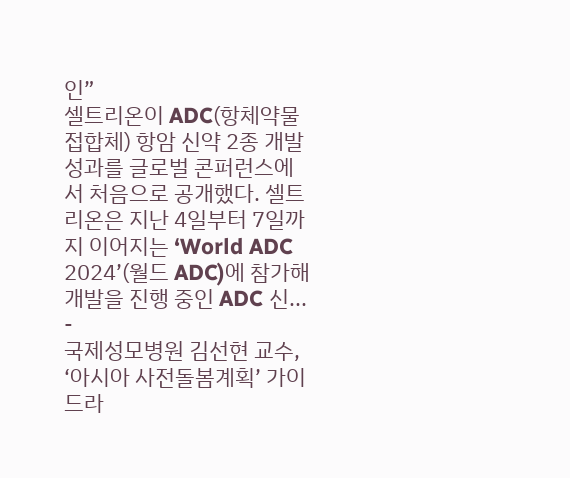인”
셀트리온이 ADC(항체약물접합체) 항암 신약 2종 개발 성과를 글로벌 콘퍼런스에서 처음으로 공개했다. 셀트리온은 지난 4일부터 7일까지 이어지는 ‘World ADC 2024’(월드 ADC)에 참가해 개발을 진행 중인 ADC 신...
-
국제성모병원 김선현 교수, ‘아시아 사전돌봄계획’ 가이드라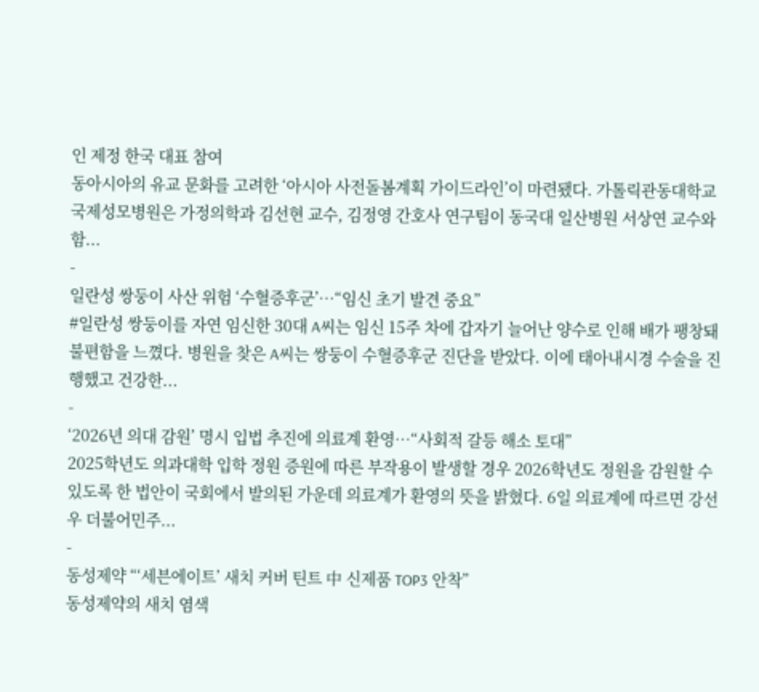인 제정 한국 대표 참여
동아시아의 유교 문화를 고려한 ‘아시아 사전돌봄계획 가이드라인’이 마련됐다. 가톨릭관동대학교 국제성모병원은 가정의학과 김선현 교수, 김정영 간호사 연구팀이 동국대 일산병원 서상연 교수와 함...
-
일란성 쌍둥이 사산 위험 ‘수혈증후군’…“임신 초기 발견 중요”
#일란성 쌍둥이를 자연 임신한 30대 A씨는 임신 15주 차에 갑자기 늘어난 양수로 인해 배가 팽창돼 불편함을 느꼈다. 병원을 찾은 A씨는 쌍둥이 수혈증후군 진단을 받았다. 이에 태아내시경 수술을 진행했고 건강한...
-
‘2026년 의대 감원’ 명시 입법 추진에 의료계 환영…“사회적 갈등 해소 토대”
2025학년도 의과대학 입학 정원 증원에 따른 부작용이 발생할 경우 2026학년도 정원을 감원할 수 있도록 한 법안이 국회에서 발의된 가운데 의료계가 환영의 뜻을 밝혔다. 6일 의료계에 따르면 강선우 더불어민주...
-
동성제약 “‘세븐에이트’ 새치 커버 틴트 中 신제품 TOP3 안착”
동성제약의 새치 염색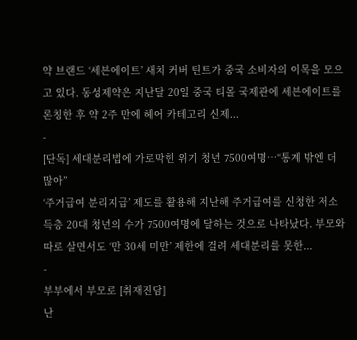약 브랜드 ‘세븐에이트’ 새치 커버 틴트가 중국 소비자의 이목을 모으고 있다. 동성제약은 지난달 20일 중국 티몰 국제관에 세븐에이트를 론칭한 후 약 2주 만에 헤어 카테고리 신제...
-
[단독] 세대분리법에 가로막힌 위기 청년 7500여명…“통계 밖엔 더 많아”
‘주거급여 분리지급’ 제도를 활용해 지난해 주거급여를 신청한 저소득층 20대 청년의 수가 7500여명에 달하는 것으로 나타났다. 부모와 따로 살면서도 ‘만 30세 미만’ 제한에 걸려 세대분리를 못한...
-
부부에서 부모로 [취재진담]
난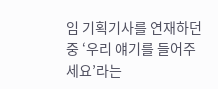임 기획기사를 연재하던 중 ‘우리 얘기를 들어주세요’라는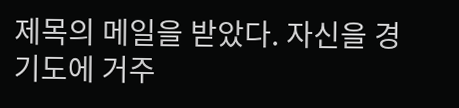제목의 메일을 받았다. 자신을 경기도에 거주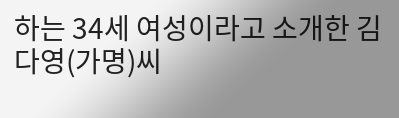하는 34세 여성이라고 소개한 김다영(가명)씨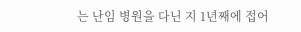는 난임 병원을 다닌 지 1년째에 접어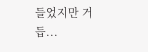들었지만 거듭...